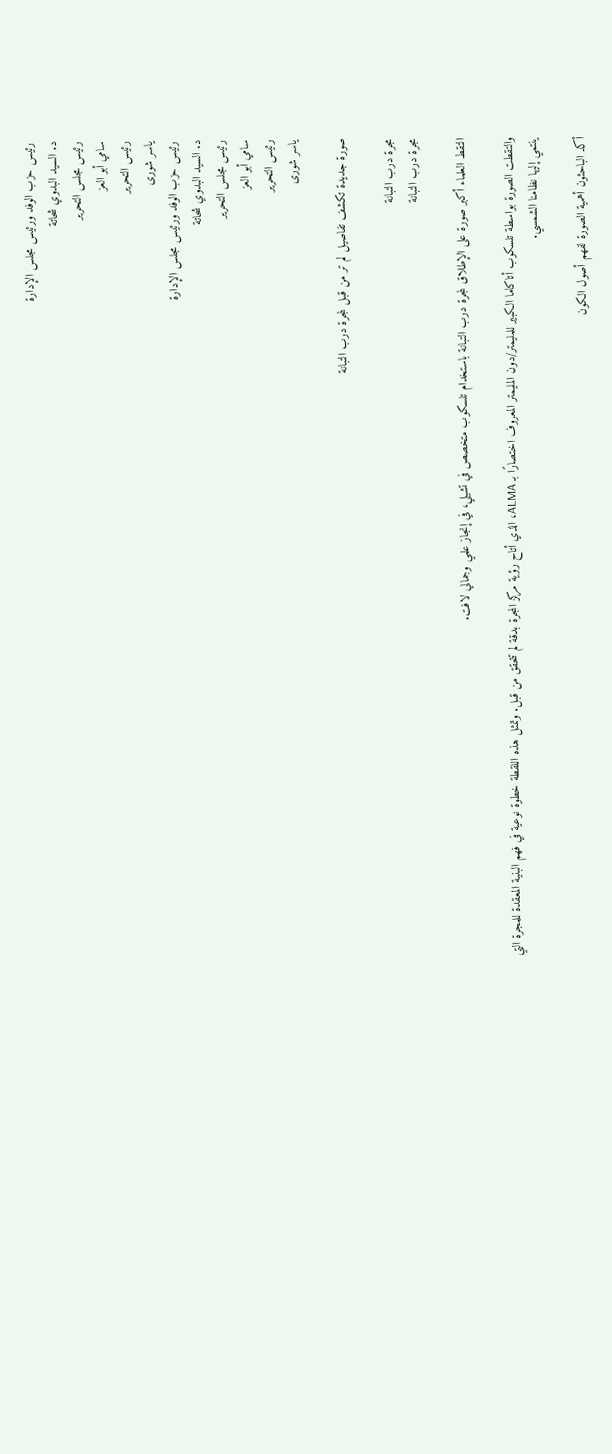رئيس حزب الوفد ورئيس مجلس الإدارة
د. السيد البدوي شحاتة
رئيس مجلس التحرير
سامي أبو العز
رئيس التحرير
ياسر شورى
رئيس حزب الوفد ورئيس مجلس الإدارة
د. السيد البدوي شحاتة
رئيس مجلس التحرير
سامي أبو العز
رئيس التحرير
ياسر شورى

صورة جديدة تكشف تفاصيل لم تر من قبل لمجرة درب التبانة

مجرة درب التبانة
مجرة درب التبانة

التقط العلماء أكبر صورة على الإطلاق لمجرة درب التبانة باستخدام تلسكوب متخصص في تشيلي، في إنجاز علمي وجمالي لافت.

والتقطت الصورة بواسطة تلسكوب أتاكاما الكبير للمليمتر/دون المليمتر المعروف اختصارًا بـ ALMA، الذي أتاح رؤية مركز المجرة بدقة لم تتحقق من قبل. وتمثل هذه اللقطة خطوة نوعية في فهم البنية المعقدة للمجرة التي ينتمي إليها نظامنا الشمسي.

أكد الباحثون أهمية الصورة لفهم أصول الكون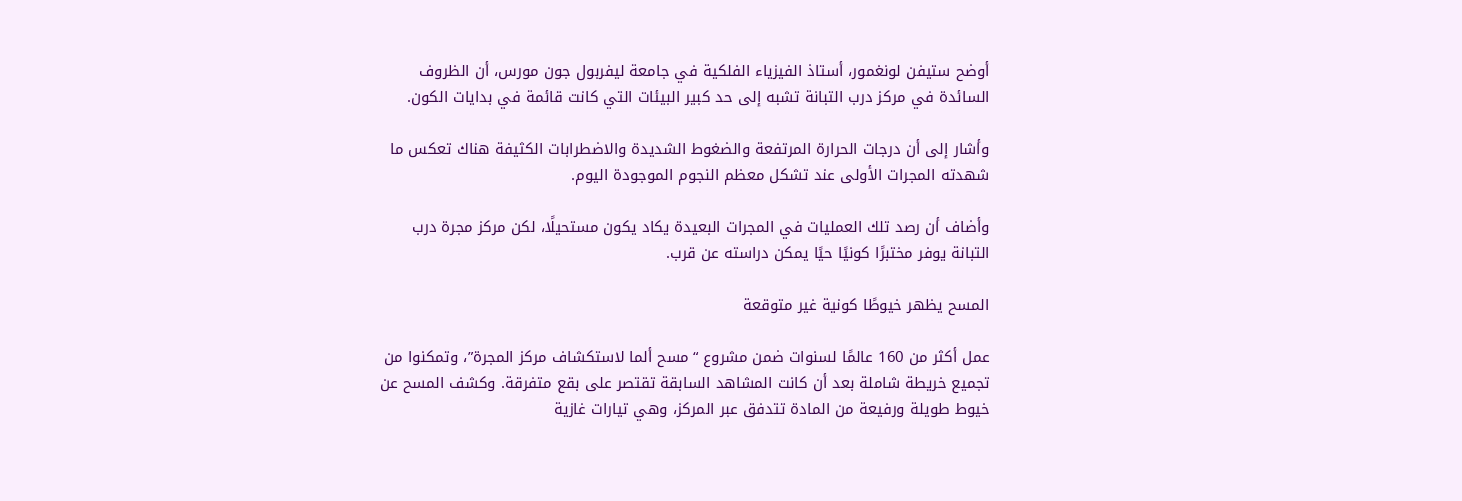أوضح ستيفن لونغمور، أستاذ الفيزياء الفلكية في جامعة ليفربول جون مورس، أن الظروف السائدة في مركز درب التبانة تشبه إلى حد كبير البيئات التي كانت قائمة في بدايات الكون.

وأشار إلى أن درجات الحرارة المرتفعة والضغوط الشديدة والاضطرابات الكثيفة هناك تعكس ما شهدته المجرات الأولى عند تشكل معظم النجوم الموجودة اليوم.

وأضاف أن رصد تلك العمليات في المجرات البعيدة يكاد يكون مستحيلًا، لكن مركز مجرة درب التبانة يوفر مختبرًا كونيًا حيًا يمكن دراسته عن قرب.

المسح يظهر خيوطًا كونية غير متوقعة

عمل أكثر من 160 عالمًا لسنوات ضمن مشروع “مسح ألما لاستكشاف مركز المجرة”، وتمكنوا من تجميع خريطة شاملة بعد أن كانت المشاهد السابقة تقتصر على بقع متفرقة. وكشف المسح عن خيوط طويلة ورفيعة من المادة تتدفق عبر المركز، وهي تيارات غازية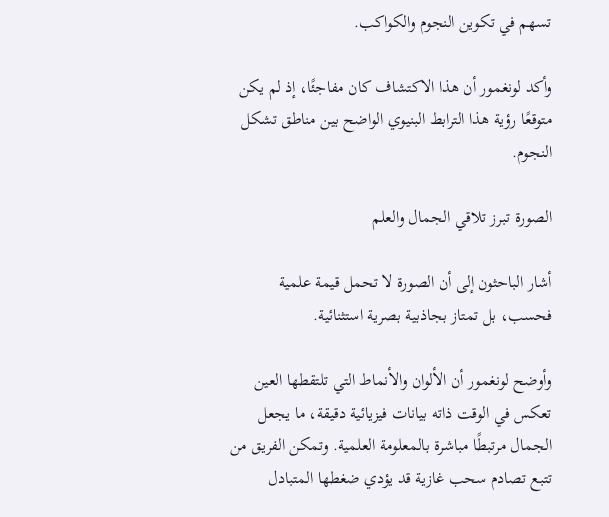تسهم في تكوين النجوم والكواكب.

وأكد لونغمور أن هذا الاكتشاف كان مفاجئًا، إذ لم يكن متوقعًا رؤية هذا الترابط البنيوي الواضح بين مناطق تشكل النجوم.

الصورة تبرز تلاقي الجمال والعلم

أشار الباحثون إلى أن الصورة لا تحمل قيمة علمية فحسب، بل تمتاز بجاذبية بصرية استثنائية.

وأوضح لونغمور أن الألوان والأنماط التي تلتقطها العين تعكس في الوقت ذاته بيانات فيزيائية دقيقة، ما يجعل الجمال مرتبطًا مباشرة بالمعلومة العلمية. وتمكن الفريق من تتبع تصادم سحب غازية قد يؤدي ضغطها المتبادل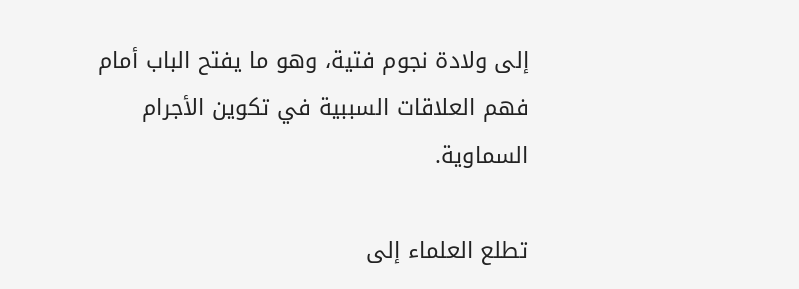إلى ولادة نجوم فتية، وهو ما يفتح الباب أمام فهم العلاقات السببية في تكوين الأجرام السماوية.

تطلع العلماء إلى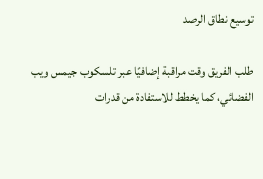توسيع نطاق الرصد

طلب الفريق وقت مراقبة إضافيًا عبر تلسكوب جيمس ويب الفضائي، كما يخطط للاستفادة من قدرات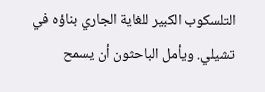التلسكوب الكبير للغاية الجاري بناؤه في تشيلي. ويأمل الباحثون أن يسمح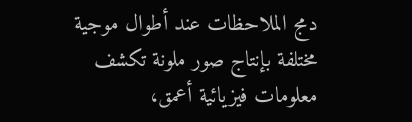دمج الملاحظات عند أطوال موجية مختلفة بإنتاج صور ملونة تكشف معلومات فيزيائية أعمق،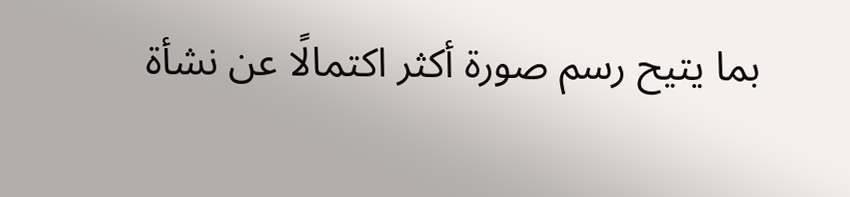بما يتيح رسم صورة أكثر اكتمالًا عن نشأة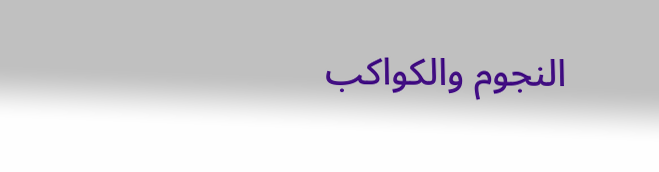النجوم والكواكب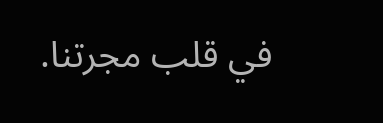في قلب مجرتنا.